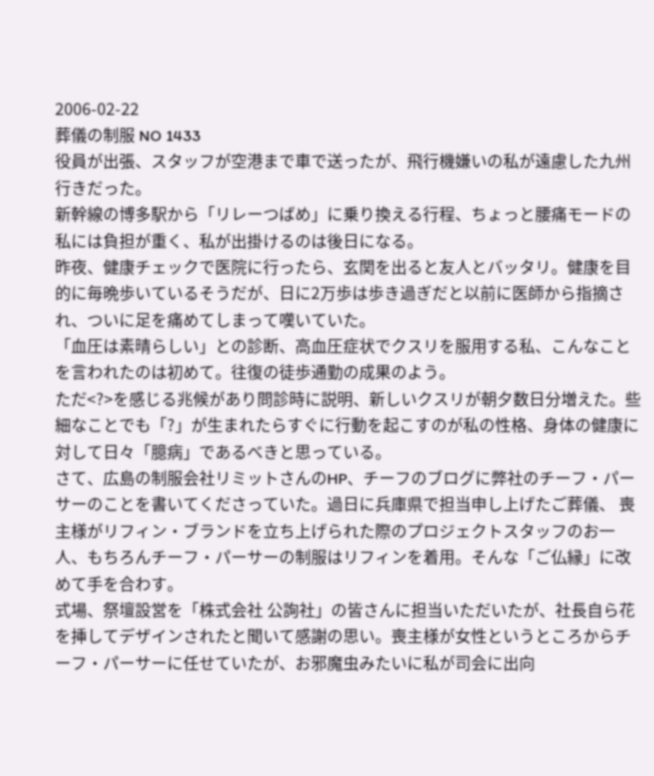2006-02-22
葬儀の制服 NO 1433
役員が出張、スタッフが空港まで車で送ったが、飛行機嫌いの私が遠慮した九州行きだった。
新幹線の博多駅から「リレーつばめ」に乗り換える行程、ちょっと腰痛モードの私には負担が重く、私が出掛けるのは後日になる。
昨夜、健康チェックで医院に行ったら、玄関を出ると友人とバッタリ。健康を目的に毎晩歩いているそうだが、日に2万歩は歩き過ぎだと以前に医師から指摘され、ついに足を痛めてしまって嘆いていた。
「血圧は素晴らしい」との診断、高血圧症状でクスリを服用する私、こんなことを言われたのは初めて。往復の徒歩通勤の成果のよう。
ただ<?>を感じる兆候があり問診時に説明、新しいクスリが朝夕数日分増えた。些細なことでも「?」が生まれたらすぐに行動を起こすのが私の性格、身体の健康に対して日々「臆病」であるべきと思っている。
さて、広島の制服会社リミットさんのHP、チーフのブログに弊社のチーフ・パーサーのことを書いてくださっていた。過日に兵庫県で担当申し上げたご葬儀、 喪主様がリフィン・ブランドを立ち上げられた際のプロジェクトスタッフのお一人、もちろんチーフ・パーサーの制服はリフィンを着用。そんな「ご仏縁」に改 めて手を合わす。
式場、祭壇設営を「株式会社 公詢社」の皆さんに担当いただいたが、社長自ら花を挿してデザインされたと聞いて感謝の思い。喪主様が女性というところからチーフ・パーサーに任せていたが、お邪魔虫みたいに私が司会に出向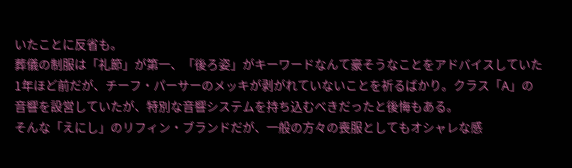いたことに反省も。
葬儀の制服は「礼節」が第一、「後ろ姿」がキーワードなんて豪そうなことをアドバイスしていた1年ほど前だが、チーフ・パーサーのメッキが剥がれていないことを祈るばかり。クラス「A」の音響を設営していたが、特別な音響システムを持ち込むべきだったと後悔もある。
そんな「えにし」のリフィン・ブランドだが、一般の方々の喪服としてもオシャレな感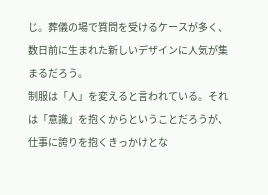じ。葬儀の場で質問を受けるケースが多く、数日前に生まれた新しいデザインに人気が集まるだろう。
制服は「人」を変えると言われている。それは「意識」を抱くからということだろうが、仕事に誇りを抱くきっかけとな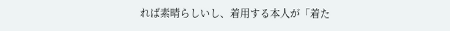れば素晴らしいし、着用する本人が「着た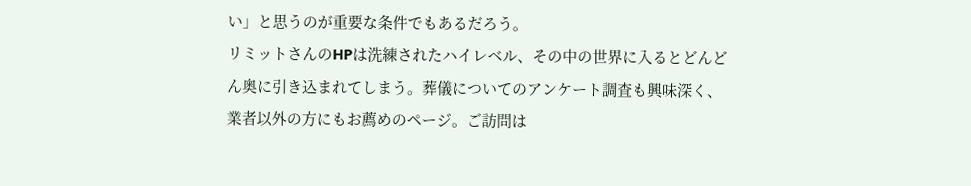い」と思うのが重要な条件でもあるだろう。
リミットさんのHPは洗練されたハイレベル、その中の世界に入るとどんどん奥に引き込まれてしまう。葬儀についてのアンケート調査も興味深く、業者以外の方にもお薦めのページ。ご訪問は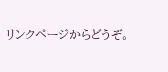リンクページからどうぞ。